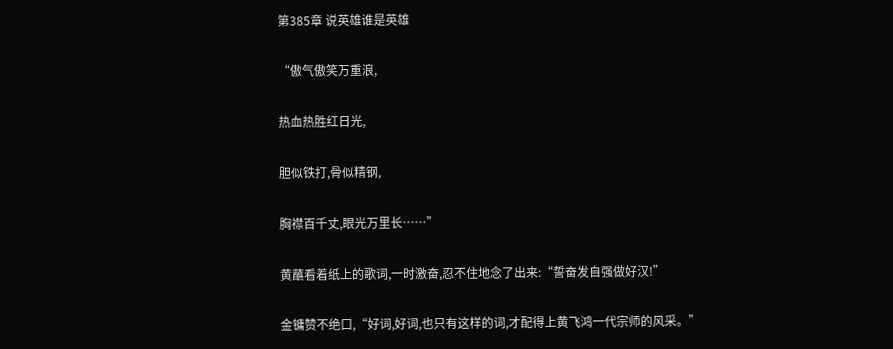第385章 说英雄谁是英雄

“傲气傲笑万重浪,

热血热胜红日光,

胆似铁打,骨似精钢,

胸襟百千丈,眼光万里长……”

黄蘸看着纸上的歌词,一时激奋,忍不住地念了出来:“誓奋发自强做好汉!”

金镛赞不绝口,“好词,好词,也只有这样的词,才配得上黄飞鸿一代宗师的风采。”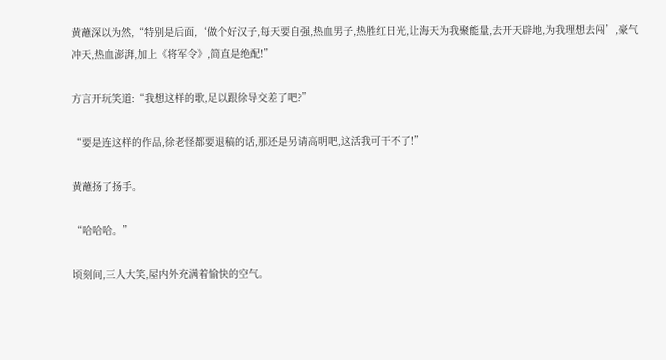黄蘸深以为然,“特别是后面,‘做个好汉子,每天要自强,热血男子,热胜红日光,让海天为我聚能量,去开天辟地,为我理想去闯’,豪气冲天,热血澎湃,加上《将军令》,简直是绝配!”

方言开玩笑道:“我想这样的歌,足以跟徐导交差了吧?”

“要是连这样的作品,徐老怪都要退稿的话,那还是另请高明吧,这活我可干不了!”

黄蘸扬了扬手。

“哈哈哈。”

顷刻间,三人大笑,屋内外充满着愉快的空气。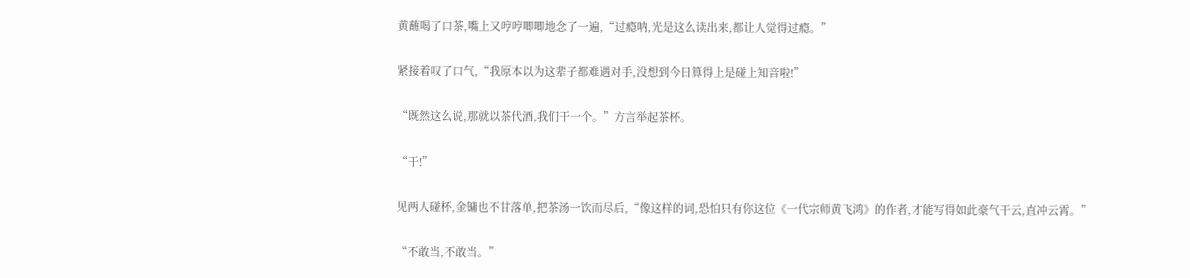黄蘸喝了口茶,嘴上又哼哼唧唧地念了一遍,“过瘾呐,光是这么读出来,都让人觉得过瘾。”

紧接着叹了口气,“我原本以为这辈子都难遇对手,没想到今日算得上是碰上知音啦!”

“既然这么说,那就以茶代酒,我们干一个。”方言举起茶杯。

“干!”

见两人碰杯,金镛也不甘落单,把茶汤一饮而尽后,“像这样的词,恐怕只有你这位《一代宗师黄飞鸿》的作者,才能写得如此豪气干云,直冲云霄。”

“不敢当,不敢当。”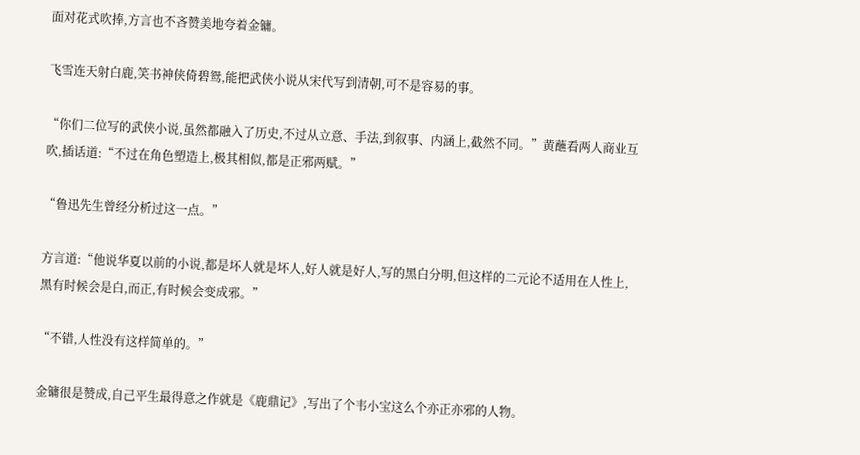面对花式吹捧,方言也不吝赞美地夸着金镛。

飞雪连天射白鹿,笑书神侠倚碧鸳,能把武侠小说从宋代写到清朝,可不是容易的事。

“你们二位写的武侠小说,虽然都融入了历史,不过从立意、手法,到叙事、内涵上,截然不同。”黄蘸看两人商业互吹,插话道:“不过在角色塑造上,极其相似,都是正邪两赋。”

“鲁迅先生曾经分析过这一点。”

方言道:“他说华夏以前的小说,都是坏人就是坏人,好人就是好人,写的黑白分明,但这样的二元论不适用在人性上,黑有时候会是白,而正,有时候会变成邪。”

“不错,人性没有这样简单的。”

金镛很是赞成,自己平生最得意之作就是《鹿鼎记》,写出了个韦小宝这么个亦正亦邪的人物。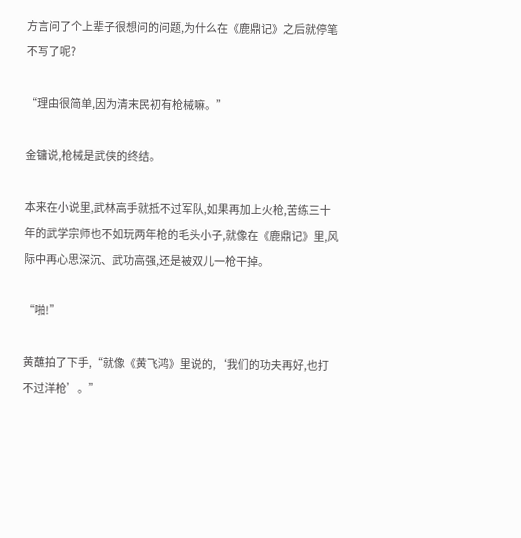方言问了个上辈子很想问的问题,为什么在《鹿鼎记》之后就停笔不写了呢?

“理由很简单,因为清末民初有枪械嘛。”

金镛说,枪械是武侠的终结。

本来在小说里,武林高手就抵不过军队,如果再加上火枪,苦练三十年的武学宗师也不如玩两年枪的毛头小子,就像在《鹿鼎记》里,风际中再心思深沉、武功高强,还是被双儿一枪干掉。

“啪!”

黄蘸拍了下手,“就像《黄飞鸿》里说的,‘我们的功夫再好,也打不过洋枪’。”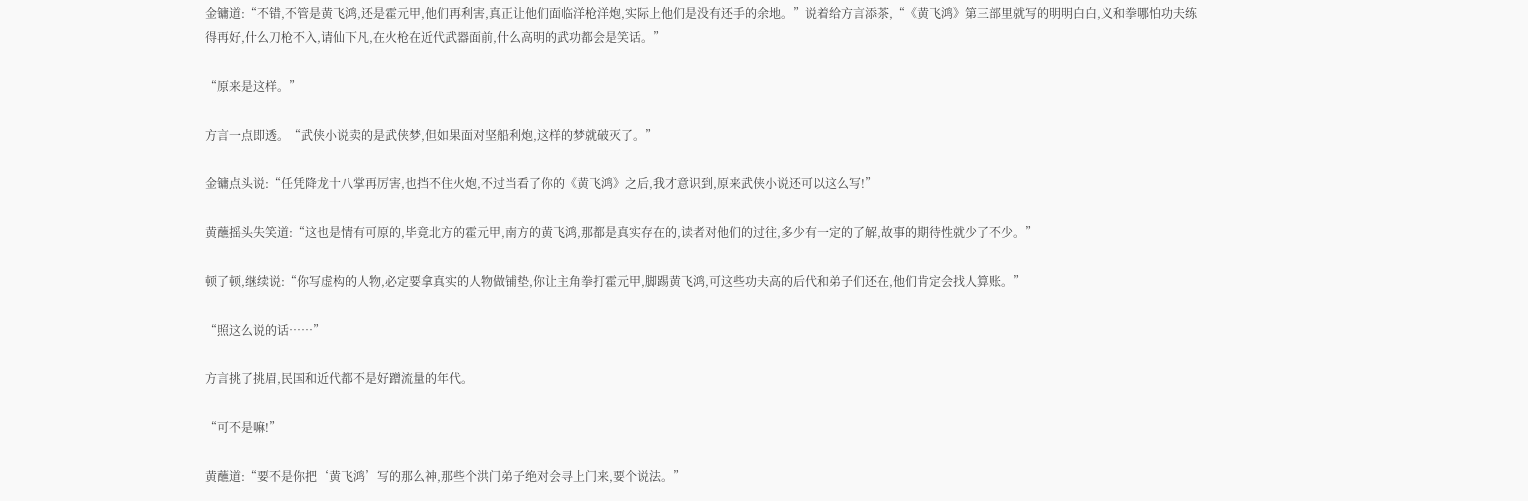金镛道:“不错,不管是黄飞鸿,还是霍元甲,他们再利害,真正让他们面临洋枪洋炮,实际上他们是没有还手的余地。”说着给方言添茶,“《黄飞鸿》第三部里就写的明明白白,义和拳哪怕功夫练得再好,什么刀枪不入,请仙下凡,在火枪在近代武器面前,什么高明的武功都会是笑话。”

“原来是这样。”

方言一点即透。“武侠小说卖的是武侠梦,但如果面对坚船利炮,这样的梦就破灭了。”

金镛点头说:“任凭降龙十八掌再厉害,也挡不住火炮,不过当看了你的《黄飞鸿》之后,我才意识到,原来武侠小说还可以这么写!”

黄蘸摇头失笑道:“这也是情有可原的,毕竟北方的霍元甲,南方的黄飞鸿,那都是真实存在的,读者对他们的过往,多少有一定的了解,故事的期待性就少了不少。”

顿了顿,继续说:“你写虚构的人物,必定要拿真实的人物做铺垫,你让主角拳打霍元甲,脚踢黄飞鸿,可这些功夫高的后代和弟子们还在,他们肯定会找人算账。”

“照这么说的话……”

方言挑了挑眉,民国和近代都不是好蹭流量的年代。

“可不是嘛!”

黄蘸道:“要不是你把‘黄飞鸿’写的那么神,那些个洪门弟子绝对会寻上门来,要个说法。”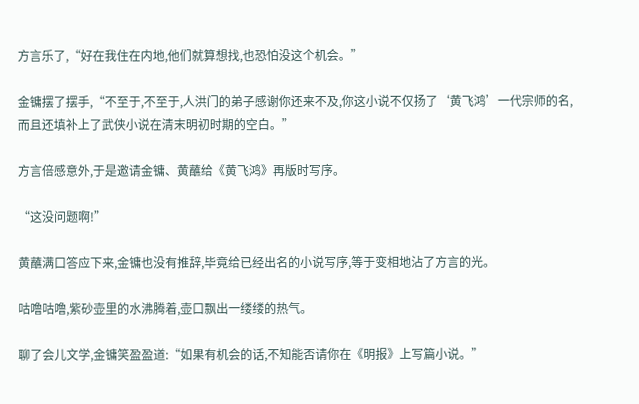方言乐了,“好在我住在内地,他们就算想找,也恐怕没这个机会。”

金镛摆了摆手,“不至于,不至于,人洪门的弟子感谢你还来不及,你这小说不仅扬了‘黄飞鸿’一代宗师的名,而且还填补上了武侠小说在清末明初时期的空白。”

方言倍感意外,于是邀请金镛、黄蘸给《黄飞鸿》再版时写序。

“这没问题啊!”

黄蘸满口答应下来,金镛也没有推辞,毕竟给已经出名的小说写序,等于变相地沾了方言的光。

咕噜咕噜,紫砂壶里的水沸腾着,壶口飘出一缕缕的热气。

聊了会儿文学,金镛笑盈盈道:“如果有机会的话,不知能否请你在《明报》上写篇小说。”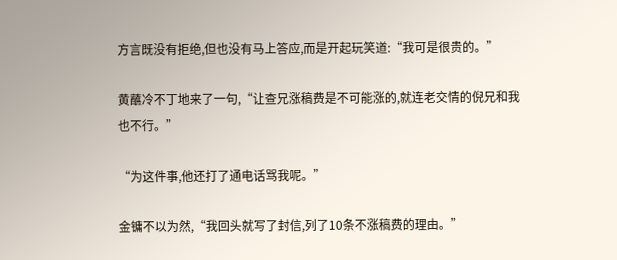方言既没有拒绝,但也没有马上答应,而是开起玩笑道:“我可是很贵的。”

黄蘸冷不丁地来了一句,“让查兄涨稿费是不可能涨的,就连老交情的倪兄和我也不行。”

“为这件事,他还打了通电话骂我呢。”

金镛不以为然,“我回头就写了封信,列了10条不涨稿费的理由。”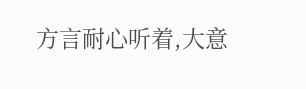方言耐心听着,大意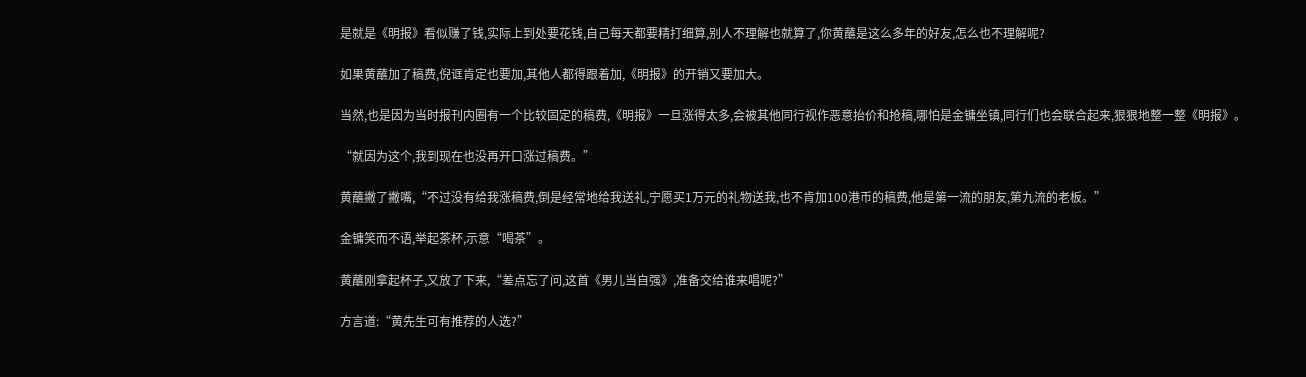是就是《明报》看似赚了钱,实际上到处要花钱,自己每天都要精打细算,别人不理解也就算了,你黄蘸是这么多年的好友,怎么也不理解呢?

如果黄蘸加了稿费,倪诓肯定也要加,其他人都得跟着加,《明报》的开销又要加大。

当然,也是因为当时报刊内圈有一个比较固定的稿费,《明报》一旦涨得太多,会被其他同行视作恶意抬价和抢稿,哪怕是金镛坐镇,同行们也会联合起来,狠狠地整一整《明报》。

“就因为这个,我到现在也没再开口涨过稿费。”

黄蘸撇了撇嘴,“不过没有给我涨稿费,倒是经常地给我送礼,宁愿买1万元的礼物送我,也不肯加100港币的稿费,他是第一流的朋友,第九流的老板。”

金镛笑而不语,举起茶杯,示意“喝茶”。

黄蘸刚拿起杯子,又放了下来,“差点忘了问,这首《男儿当自强》,准备交给谁来唱呢?”

方言道:“黄先生可有推荐的人选?”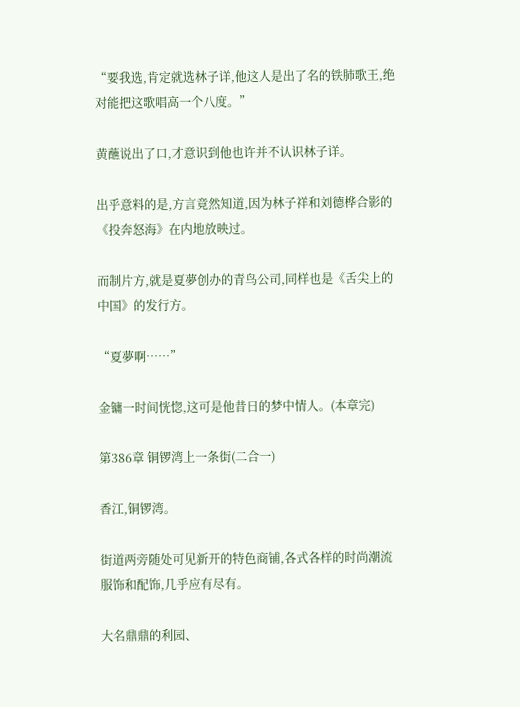“要我选,肯定就选林子详,他这人是出了名的铁肺歌王,绝对能把这歌唱高一个八度。”

黄蘸说出了口,才意识到他也许并不认识林子详。

出乎意料的是,方言竟然知道,因为林子祥和刘德桦合影的《投奔怒海》在内地放映过。

而制片方,就是夏夢创办的青鸟公司,同样也是《舌尖上的中国》的发行方。

“夏夢啊……”

金镛一时间恍惚,这可是他昔日的梦中情人。(本章完)

第386章 铜锣湾上一条街(二合一)

香江,铜锣湾。

街道两旁随处可见新开的特色商铺,各式各样的时尚潮流服饰和配饰,几乎应有尽有。

大名鼎鼎的利园、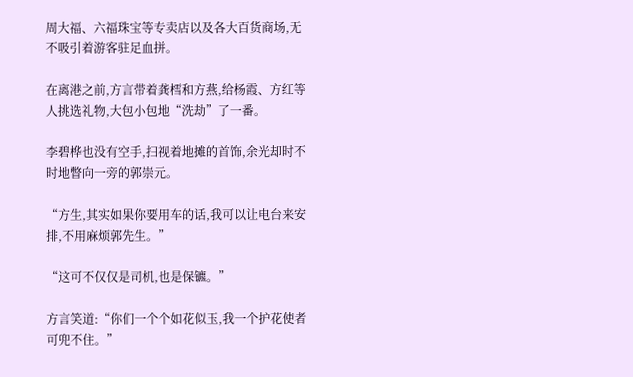周大福、六福珠宝等专卖店以及各大百货商场,无不吸引着游客驻足血拼。

在离港之前,方言带着龚樰和方燕,给杨霞、方红等人挑选礼物,大包小包地“洗劫”了一番。

李碧桦也没有空手,扫视着地摊的首饰,余光却时不时地瞥向一旁的郭崇元。

“方生,其实如果你要用车的话,我可以让电台来安排,不用麻烦郭先生。”

“这可不仅仅是司机,也是保镳。”

方言笑道:“你们一个个如花似玉,我一个护花使者可兜不住。”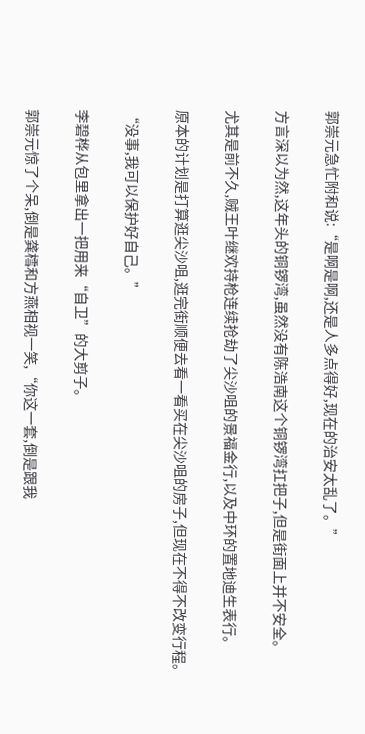郭崇元急忙附和说:“是啊是啊,还是人多点得好,现在的治安太乱了。”

方言深以为然,这年头的铜锣湾,虽然没有陈浩南这个铜锣湾扛把子,但是街面上并不安全。

尤其是前不久,贼王叶继欢持枪连续抢劫了尖沙咀的景福金行,以及中环的置地迪生表行。

原本的计划是打算逛尖沙咀,逛完街顺便去看一看买在尖沙咀的房子,但现在不得不改变行程。

“没事,我可以保护好自己。”

李碧桦从包里拿出一把用来“自卫”的大剪子。

郭崇元惊了个呆,倒是龚樰和方燕相视一笑,“你这一套,倒是跟我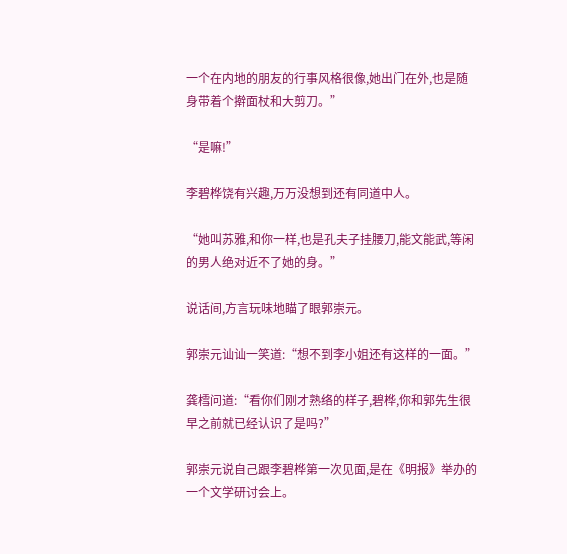一个在内地的朋友的行事风格很像,她出门在外,也是随身带着个擀面杖和大剪刀。”

“是嘛!”

李碧桦饶有兴趣,万万没想到还有同道中人。

“她叫苏雅,和你一样,也是孔夫子挂腰刀,能文能武,等闲的男人绝对近不了她的身。”

说话间,方言玩味地瞄了眼郭崇元。

郭崇元讪讪一笑道:“想不到李小姐还有这样的一面。”

龚樰问道:“看你们刚才熟络的样子,碧桦,你和郭先生很早之前就已经认识了是吗?”

郭崇元说自己跟李碧桦第一次见面,是在《明报》举办的一个文学研讨会上。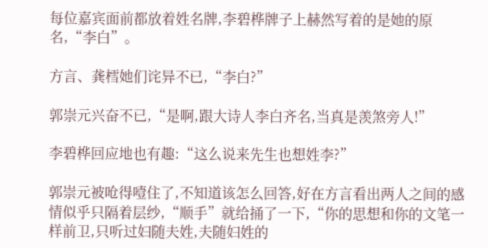每位嘉宾面前都放着姓名牌,李碧桦牌子上赫然写着的是她的原名,“李白”。

方言、龚樰她们诧异不已,“李白?”

郭崇元兴奋不已,“是啊,跟大诗人李白齐名,当真是羡煞旁人!”

李碧桦回应地也有趣:“这么说来先生也想姓李?”

郭崇元被呛得噎住了,不知道该怎么回答,好在方言看出两人之间的感情似乎只隔着层纱,“顺手”就给捅了一下,“你的思想和你的文笔一样前卫,只听过妇随夫姓,夫随妇姓的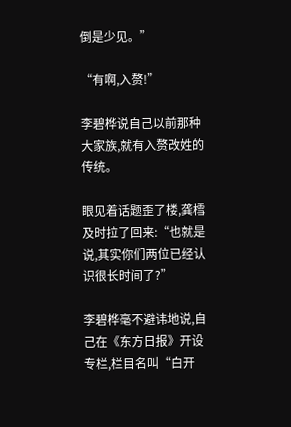倒是少见。”

“有啊,入赘!”

李碧桦说自己以前那种大家族,就有入赘改姓的传统。

眼见着话题歪了楼,龚樰及时拉了回来:“也就是说,其实你们两位已经认识很长时间了?”

李碧桦毫不避讳地说,自己在《东方日报》开设专栏,栏目名叫“白开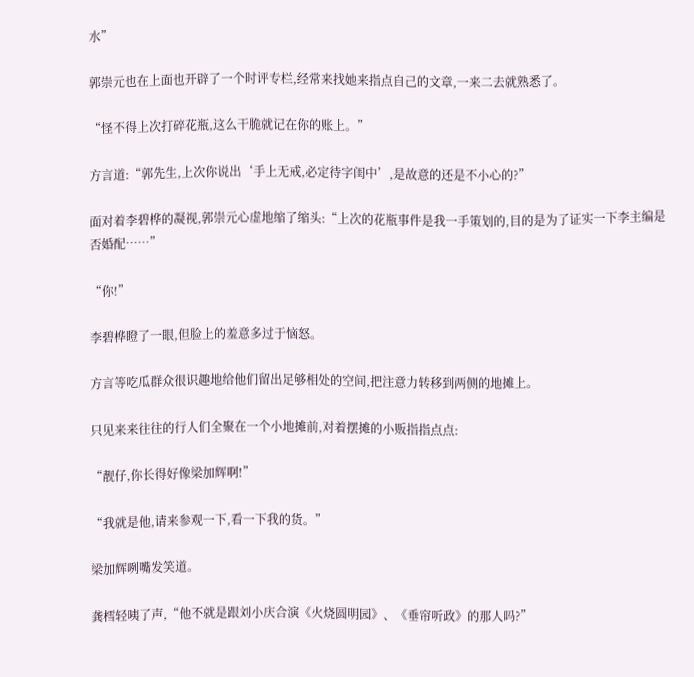水”

郭崇元也在上面也开辟了一个时评专栏,经常来找她来指点自己的文章,一来二去就熟悉了。

“怪不得上次打碎花瓶,这么干脆就记在你的账上。”

方言道:“郭先生,上次你说出‘手上无戒,必定待字闺中’,是故意的还是不小心的?”

面对着李碧桦的凝视,郭崇元心虚地缩了缩头:“上次的花瓶事件是我一手策划的,目的是为了证实一下李主编是否婚配……”

“你!”

李碧桦瞪了一眼,但脸上的羞意多过于恼怒。

方言等吃瓜群众很识趣地给他们留出足够相处的空间,把注意力转移到两侧的地摊上。

只见来来往往的行人们全聚在一个小地摊前,对着摆摊的小贩指指点点:

“靓仔,你长得好像梁加辉啊!”

“我就是他,请来参观一下,看一下我的货。”

梁加辉咧嘴发笑道。

龚樰轻咦了声,“他不就是跟刘小庆合演《火烧圆明园》、《垂帘听政》的那人吗?”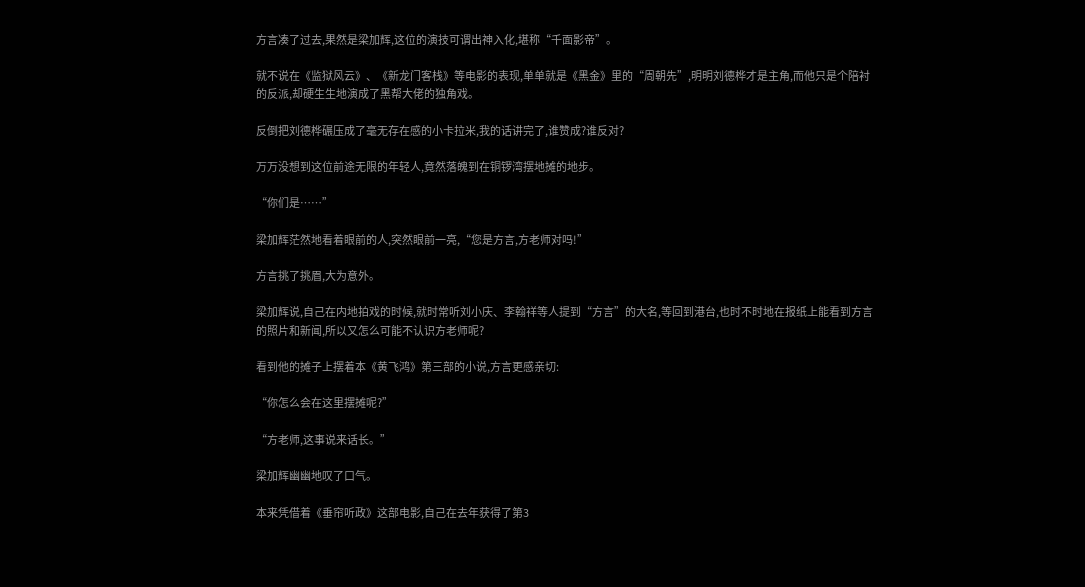方言凑了过去,果然是梁加辉,这位的演技可谓出神入化,堪称“千面影帝”。

就不说在《监狱风云》、《新龙门客栈》等电影的表现,单单就是《黑金》里的“周朝先”,明明刘德桦才是主角,而他只是个陪衬的反派,却硬生生地演成了黑帮大佬的独角戏。

反倒把刘德桦碾压成了毫无存在感的小卡拉米,我的话讲完了,谁赞成?谁反对?

万万没想到这位前途无限的年轻人,竟然落魄到在铜锣湾摆地摊的地步。

“你们是……”

梁加辉茫然地看着眼前的人,突然眼前一亮,“您是方言,方老师对吗!”

方言挑了挑眉,大为意外。

梁加辉说,自己在内地拍戏的时候,就时常听刘小庆、李翰祥等人提到“方言”的大名,等回到港台,也时不时地在报纸上能看到方言的照片和新闻,所以又怎么可能不认识方老师呢?

看到他的摊子上摆着本《黄飞鸿》第三部的小说,方言更感亲切:

“你怎么会在这里摆摊呢?”

“方老师,这事说来话长。”

梁加辉幽幽地叹了口气。

本来凭借着《垂帘听政》这部电影,自己在去年获得了第3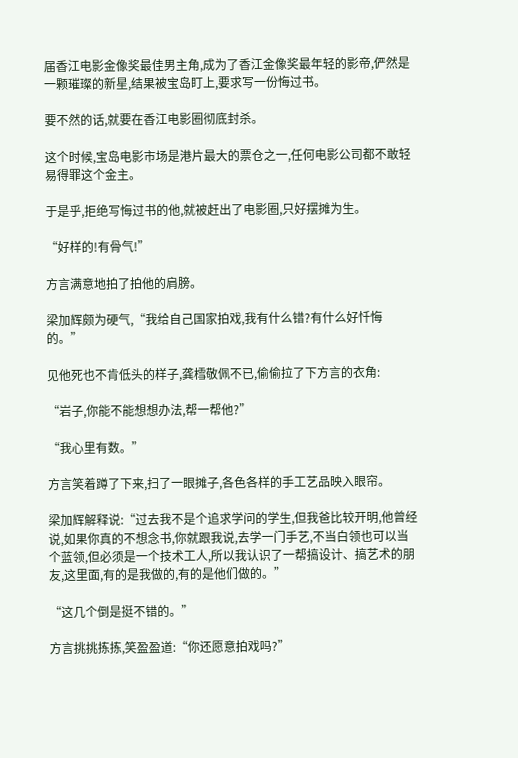届香江电影金像奖最佳男主角,成为了香江金像奖最年轻的影帝,俨然是一颗璀璨的新星,结果被宝岛盯上,要求写一份悔过书。

要不然的话,就要在香江电影圈彻底封杀。

这个时候,宝岛电影市场是港片最大的票仓之一,任何电影公司都不敢轻易得罪这个金主。

于是乎,拒绝写悔过书的他,就被赶出了电影圈,只好摆摊为生。

“好样的!有骨气!”

方言满意地拍了拍他的肩膀。

梁加辉颇为硬气,“我给自己国家拍戏,我有什么错?有什么好忏悔的。”

见他死也不肯低头的样子,龚樰敬佩不已,偷偷拉了下方言的衣角:

“岩子,你能不能想想办法,帮一帮他?”

“我心里有数。”

方言笑着蹲了下来,扫了一眼摊子,各色各样的手工艺品映入眼帘。

梁加辉解释说:“过去我不是个追求学问的学生,但我爸比较开明,他曾经说,如果你真的不想念书,你就跟我说,去学一门手艺,不当白领也可以当个蓝领,但必须是一个技术工人,所以我认识了一帮搞设计、搞艺术的朋友,这里面,有的是我做的,有的是他们做的。”

“这几个倒是挺不错的。”

方言挑挑拣拣,笑盈盈道:“你还愿意拍戏吗?”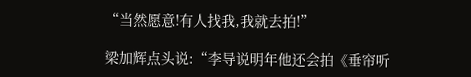“当然愿意!有人找我,我就去拍!”

梁加辉点头说:“李导说明年他还会拍《垂帘听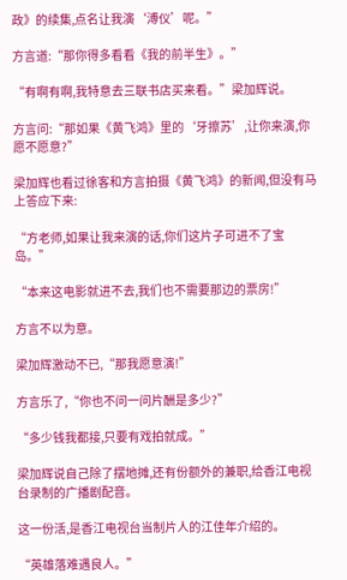政》的续集,点名让我演‘溥仪’呢。”

方言道:“那你得多看看《我的前半生》。”

“有啊有啊,我特意去三联书店买来看。”梁加辉说。

方言问:“那如果《黄飞鸿》里的‘牙擦苏’,让你来演,你愿不愿意?”

梁加辉也看过徐客和方言拍摄《黄飞鸿》的新闻,但没有马上答应下来:

“方老师,如果让我来演的话,你们这片子可进不了宝岛。”

“本来这电影就进不去,我们也不需要那边的票房!”

方言不以为意。

梁加辉激动不已,“那我愿意演!”

方言乐了,“你也不问一问片酬是多少?”

“多少钱我都接,只要有戏拍就成。”

梁加辉说自己除了摆地摊,还有份额外的兼职,给香江电视台录制的广播剧配音。

这一份活,是香江电视台当制片人的江佳年介绍的。

“英雄落难遇良人。”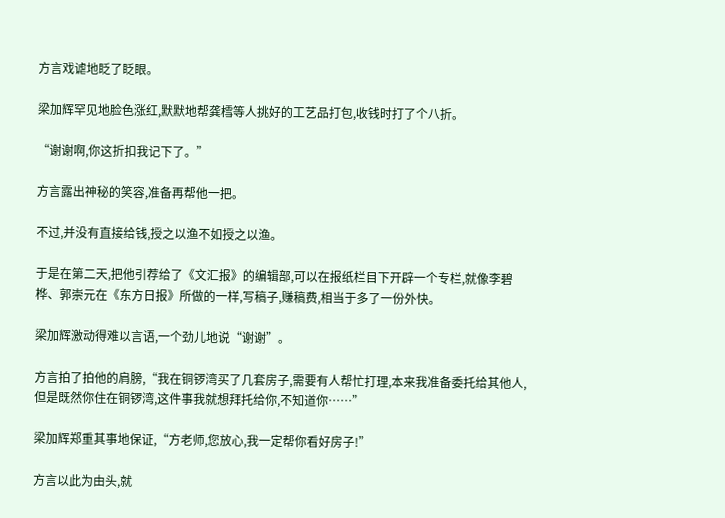方言戏谑地眨了眨眼。

梁加辉罕见地脸色涨红,默默地帮龚樰等人挑好的工艺品打包,收钱时打了个八折。

“谢谢啊,你这折扣我记下了。”

方言露出神秘的笑容,准备再帮他一把。

不过,并没有直接给钱,授之以渔不如授之以渔。

于是在第二天,把他引荐给了《文汇报》的编辑部,可以在报纸栏目下开辟一个专栏,就像李碧桦、郭崇元在《东方日报》所做的一样,写稿子,赚稿费,相当于多了一份外快。

梁加辉激动得难以言语,一个劲儿地说“谢谢”。

方言拍了拍他的肩膀,“我在铜锣湾买了几套房子,需要有人帮忙打理,本来我准备委托给其他人,但是既然你住在铜锣湾,这件事我就想拜托给你,不知道你……”

梁加辉郑重其事地保证,“方老师,您放心,我一定帮你看好房子!”

方言以此为由头,就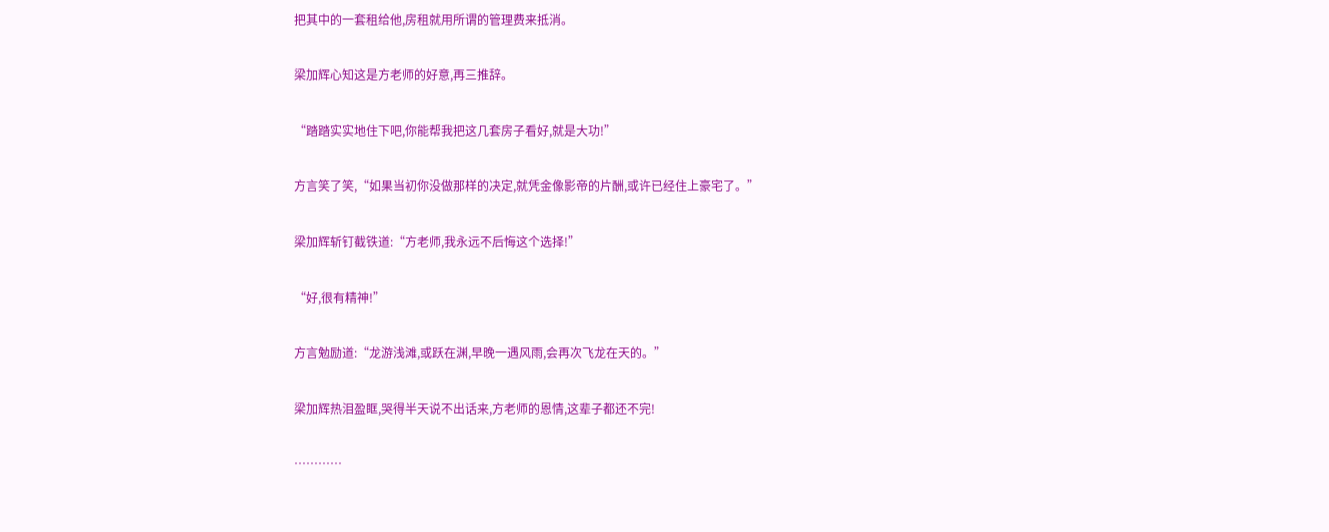把其中的一套租给他,房租就用所谓的管理费来抵消。

梁加辉心知这是方老师的好意,再三推辞。

“踏踏实实地住下吧,你能帮我把这几套房子看好,就是大功!”

方言笑了笑,“如果当初你没做那样的决定,就凭金像影帝的片酬,或许已经住上豪宅了。”

梁加辉斩钉截铁道:“方老师,我永远不后悔这个选择!”

“好,很有精神!”

方言勉励道:“龙游浅滩,或跃在渊,早晚一遇风雨,会再次飞龙在天的。”

梁加辉热泪盈眶,哭得半天说不出话来,方老师的恩情,这辈子都还不完!

…………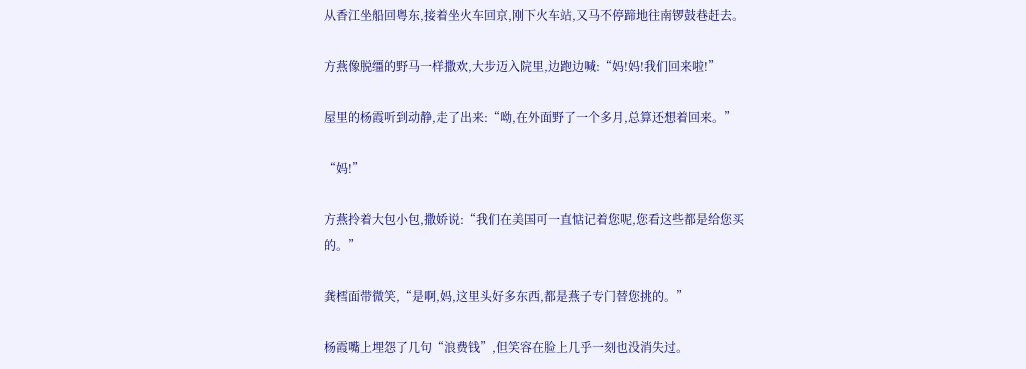从香江坐船回粤东,接着坐火车回京,刚下火车站,又马不停蹄地往南锣鼓巷赶去。

方燕像脱缰的野马一样撒欢,大步迈入院里,边跑边喊:“妈!妈!我们回来啦!”

屋里的杨霞听到动静,走了出来:“呦,在外面野了一个多月,总算还想着回来。”

“妈!”

方燕拎着大包小包,撒娇说:“我们在美国可一直惦记着您呢,您看这些都是给您买的。”

龚樰面带微笑,“是啊,妈,这里头好多东西,都是燕子专门替您挑的。”

杨霞嘴上埋怨了几句“浪费钱”,但笑容在脸上几乎一刻也没消失过。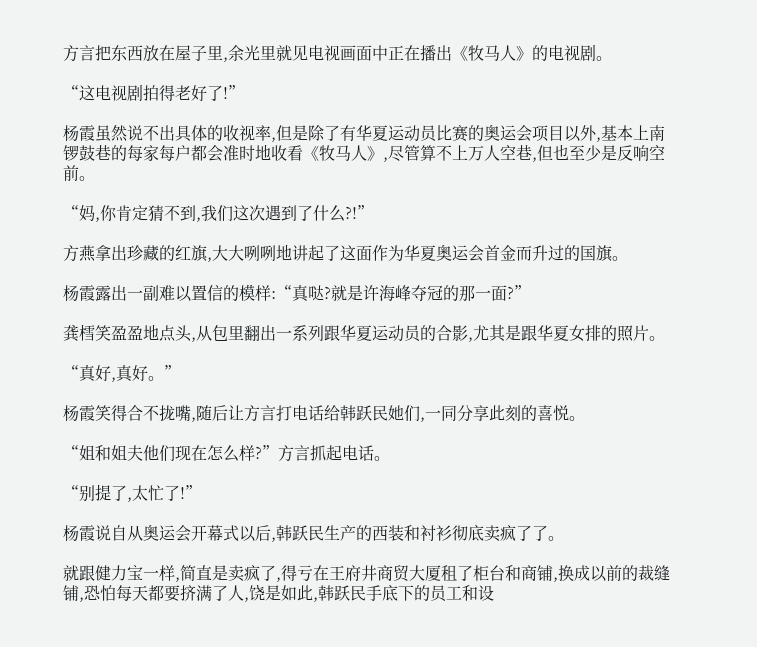方言把东西放在屋子里,余光里就见电视画面中正在播出《牧马人》的电视剧。

“这电视剧拍得老好了!”

杨霞虽然说不出具体的收视率,但是除了有华夏运动员比赛的奥运会项目以外,基本上南锣鼓巷的每家每户都会准时地收看《牧马人》,尽管算不上万人空巷,但也至少是反响空前。

“妈,你肯定猜不到,我们这次遇到了什么?!”

方燕拿出珍藏的红旗,大大咧咧地讲起了这面作为华夏奥运会首金而升过的国旗。

杨霞露出一副难以置信的模样:“真哒?就是许海峰夺冠的那一面?”

龚樰笑盈盈地点头,从包里翻出一系列跟华夏运动员的合影,尤其是跟华夏女排的照片。

“真好,真好。”

杨霞笑得合不拢嘴,随后让方言打电话给韩跃民她们,一同分享此刻的喜悦。

“姐和姐夫他们现在怎么样?”方言抓起电话。

“别提了,太忙了!”

杨霞说自从奥运会开幕式以后,韩跃民生产的西装和衬衫彻底卖疯了了。

就跟健力宝一样,简直是卖疯了,得亏在王府井商贸大厦租了柜台和商铺,换成以前的裁缝铺,恐怕每天都要挤满了人,饶是如此,韩跃民手底下的员工和设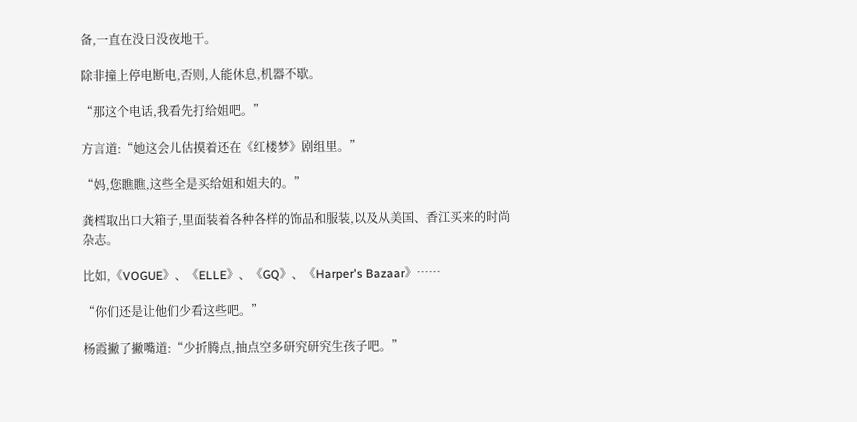备,一直在没日没夜地干。

除非撞上停电断电,否则,人能休息,机器不歇。

“那这个电话,我看先打给姐吧。”

方言道:“她这会儿估摸着还在《红楼梦》剧组里。”

“妈,您瞧瞧,这些全是买给姐和姐夫的。”

龚樰取出口大箱子,里面装着各种各样的饰品和服装,以及从美国、香江买来的时尚杂志。

比如,《VOGUE》、《ELLE》、《GQ》、《Harper's Bazaar》……

“你们还是让他们少看这些吧。”

杨霞撇了撇嘴道:“少折腾点,抽点空多研究研究生孩子吧。”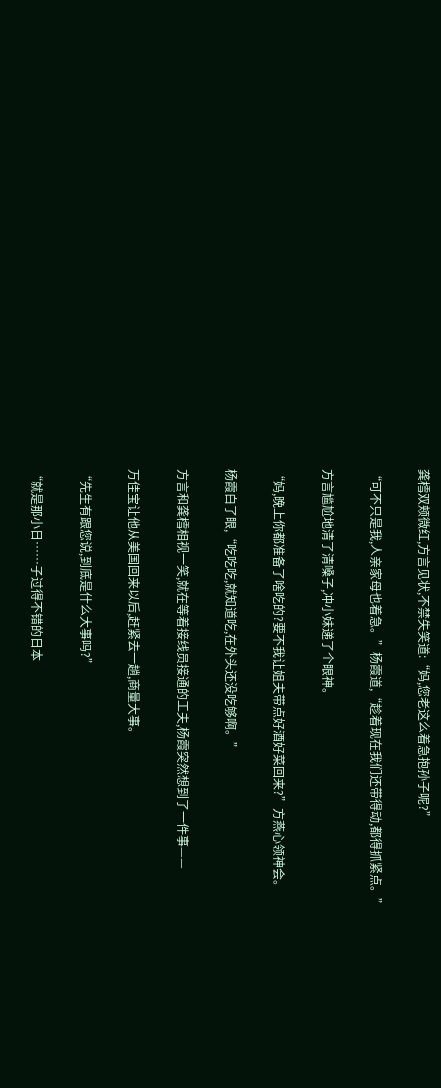龚樰双颊微红,方言见状,不禁失笑道:“妈,您老这么着急抱孙子呢?”

“可不只是我,人亲家母也着急。”杨霞道,“趁着现在我们还带得动,都得抓紧点。”

方言尴尬地清了清嗓子,冲小妹递了个眼神。

“妈,晚上你都准备了啥吃的?要不我让姐夫带点好酒好菜回来?”方燕心领神会。

杨霞白了眼,“吃吃吃,就知道吃,在外头还没吃够啊。”

方言和龚樰相视一笑,就在等着接线员接通的工夫,杨霞突然想到了一件事——

万佳宝让他从美国回来以后,赶紧去一趟,商量大事。

“先生有跟您说,到底是什么大事吗?”

“就是那小日……子过得不错的日本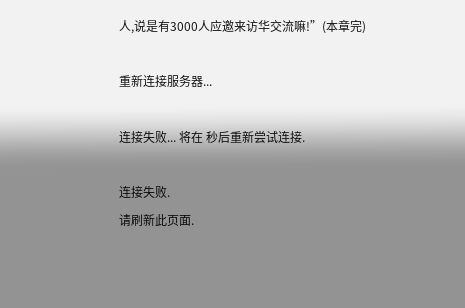人,说是有3000人应邀来访华交流嘛!”(本章完)

重新连接服务器...

连接失败... 将在 秒后重新尝试连接.

连接失败.
请刷新此页面.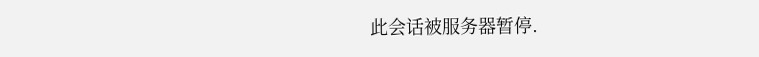此会话被服务器暂停.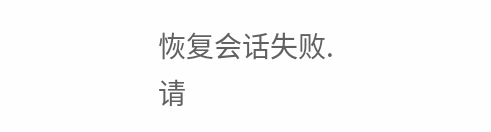恢复会话失败.
请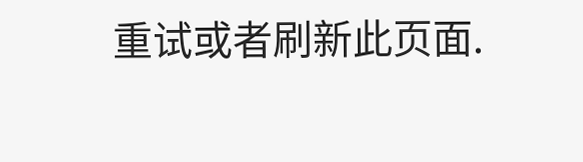重试或者刷新此页面.